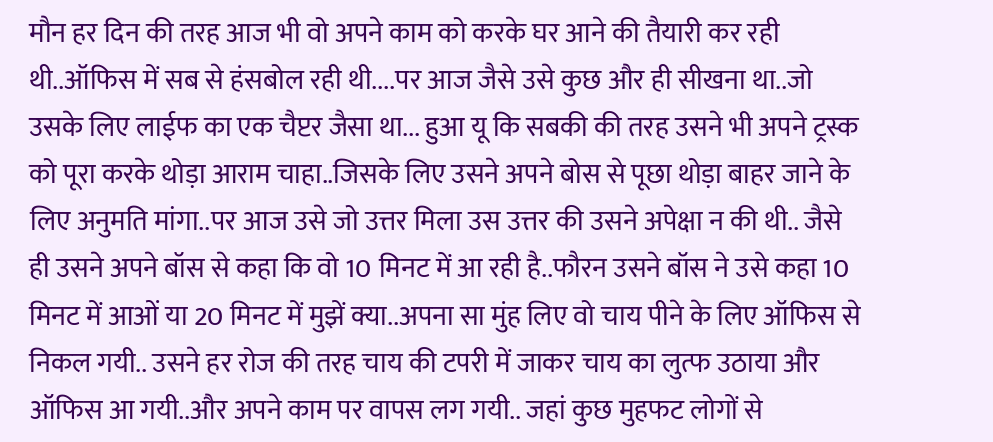मौन हर दिन की तरह आज भी वो अपने काम को करके घर आने की तैयारी कर रही थी..ऑफिस में सब से हंसबोल रही थी....पर आज जैसे उसे कुछ और ही सीखना था..जो उसके लिए लाईफ का एक चैप्टर जैसा था... हुआ यू कि सबकी की तरह उसने भी अपने ट्रस्क को पूरा करके थोड़ा आराम चाहा..जिसके लिए उसने अपने बोस से पूछा थोड़ा बाहर जाने के लिए अनुमति मांगा..पर आज उसे जो उत्तर मिला उस उत्तर की उसने अपेक्षा न की थी.. जैसे ही उसने अपने बॉस से कहा कि वो 10 मिनट में आ रही है..फौरन उसने बॉस ने उसे कहा 10 मिनट में आओं या 20 मिनट में मुझें क्या..अपना सा मुंह लिए वो चाय पीने के लिए ऑफिस से निकल गयी.. उसने हर रोज की तरह चाय की टपरी में जाकर चाय का लुत्फ उठाया और ऑफिस आ गयी..और अपने काम पर वापस लग गयी.. जहां कुछ मुहफट लोगों से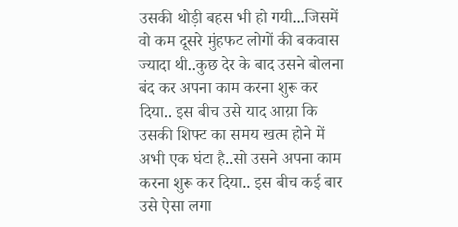उसकी थोड़ी बहस भी हो गयी...जिसमें वो कम दूसरे मुंहफट लोगों की बकवास ज्यादा थी..कुछ देर के बाद उसने बोलना बंद कर अपना काम करना शुरू कर दिया.. इस बीच उसे याद आय़ा कि उसकी शिफ्ट का समय खत्म होने में अभी एक घंटा है..सो उसने अपना काम करना शुरू कर दिया.. इस बीच कई बार उसे ऐसा लगा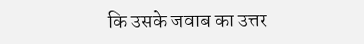कि उसके जवाब का उत्तर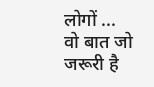लोगों ...
वो बात जो जरूरी है